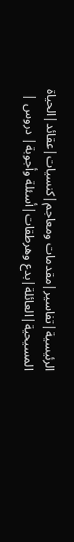الرئيسية|تفاسير|مقدمات ومعاجم|كنسيات|عقائد|الحياة المسيحية|العائلة|بدع وهرطقات|أسئلة وأجوبة| دروس |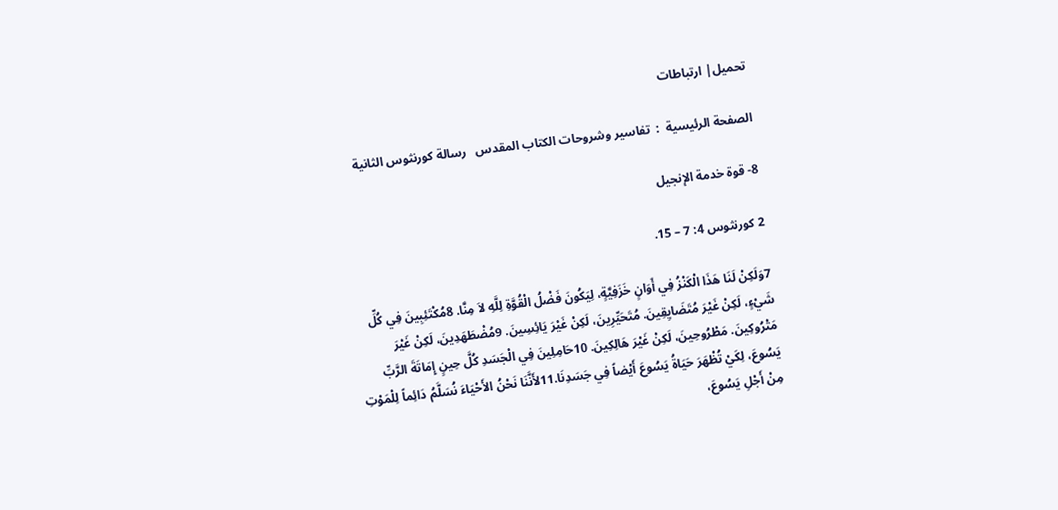تحميل| ارتباطات

الصفحة الرئيسية  :  تفاسير وشروحات الكتاب المقدس   رسالة كورنثوس الثانية

8- قوة خدمة الإنجيل

2 كورنثوس 4: 7 – 15.

7وَلَكِنْ لَنَا هَذَا الْكَنْزُ فِي أَوَانٍ خَزَفِيَّةٍ، لِيَكُونَ فَضْلُ الْقُوَّةِ لِلَّهِ لاَ مِنَّا. 8مُكْتَئِبِينَ فِي كُلِّ شَيْءٍ، لَكِنْ غَيْرَ مُتَضَايِقِينَ. مُتَحَيِّرِينَ، لَكِنْ غَيْرَ يَائِسِينَ. 9مُضْطَهَدِينَ، لَكِنْ غَيْرَ مَتْرُوكِينَ. مَطْرُوحِينَ، لَكِنْ غَيْرَ هَالِكِينَ. 10حَامِلِينَ فِي الْجَسَدِ كُلَّ حِينٍ إِمَاتَةَ الرَّبِّ يَسُوعَ، لِكَيْ تُظْهَرَ حَيَاةُ يَسُوعَ أَيْضاً فِي جَسَدِنَا.11لأَنَّنَا نَحْنُ الأَحْيَاءَ نُسَلَّمُ دَائِماً لِلْمَوْتِ مِنْ أَجْلِ يَسُوعَ،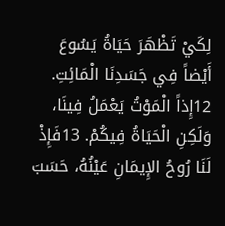لِكَيْ تَظْهَرَ حَيَاةُ يَسُوعَ أَيْضاً فِي جَسَدِنَا الْمَائِتِ. 12إِذاً الْمَوْتُ يَعْمَلُ فِينَا، وَلَكِنِ الْحَيَاةُ فِيكُمْ. 13فَإِذْ لَنَا رُوحُ الإِيمَانِ عَيْنُهُ، حَسَبَ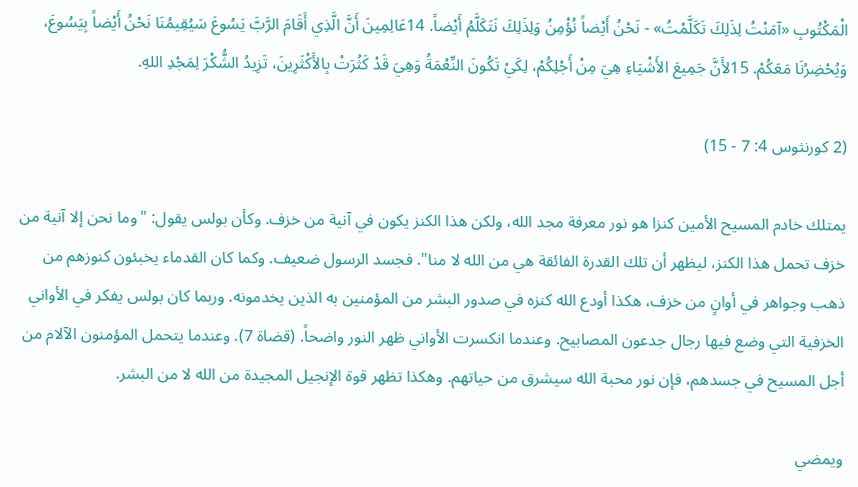الْمَكْتُوبِ «آمَنْتُ لِذَلِكَ تَكَلَّمْتُ» - نَحْنُ أَيْضاً نُؤْمِنُ وَلِذَلِكَ نَتَكَلَّمُ أَيْضاً. 14عَالِمِينَ أَنَّ الَّذِي أَقَامَ الرَّبَّ يَسُوعَ سَيُقِيمُنَا نَحْنُ أَيْضاً بِيَسُوعَ، وَيُحْضِرُنَا مَعَكُمْ. 15لأَنَّ جَمِيعَ الأَشْيَاءِ هِيَ مِنْ أَجْلِكُمْ، لِكَيْ تَكُونَ النِّعْمَةُ وَهِيَ قَدْ كَثُرَتْ بِالأَكْثَرِينَ، تَزِيدُ الشُّكْرَ لِمَجْدِ اللهِ.

(2 كورنثوس 4: 7 - 15)

يمتلك خادم المسيح الأمين كنزا هو نور معرفة مجد الله، ولكن هذا الكنز يكون في آنية من خزف. وكأن بولس يقول: "وما نحن إلا آنية من خزف تحمل هذا الكنز، ليظهر أن تلك القدرة الفائقة هي من الله لا منا". فجسد الرسول ضعيف. وكما كان القدماء يخبئون كنوزهم من ذهب وجواهر في أوانٍ من خزف، هكذا أودع الله كنزه في صدور البشر من المؤمنين به الذين يخدمونه. وربما كان بولس يفكر في الأواني الخزفية التي وضع فيها رجال جدعون المصابيح. وعندما انكسرت الأواني ظهر النور واضحاً. (قضاة 7). وعندما يتحمل المؤمنون الآلام من أجل المسيح في جسدهم، فإن نور محبة الله سيشرق من حياتهم. وهكذا تظهر قوة الإنجيل المجيدة من الله لا من البشر.

ويمضي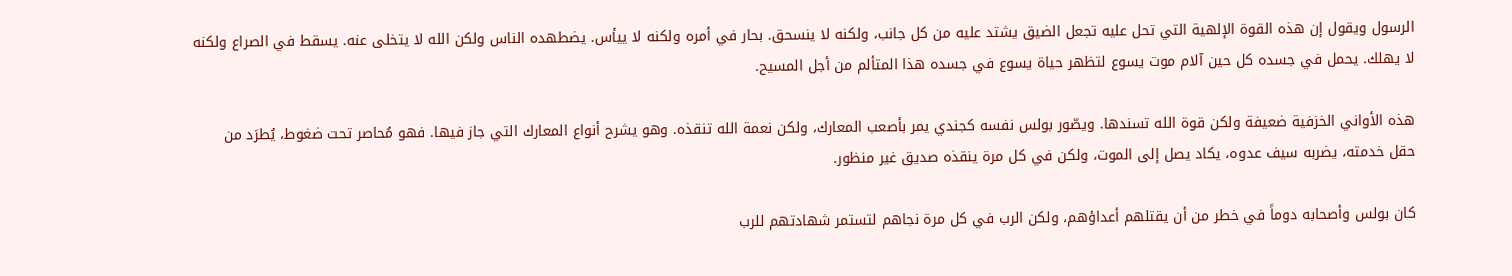الرسول ويقول إن هذه القوة الإلهية التي تحل عليه تجعل الضيق يشتد عليه من كل جانب، ولكنه لا ينسحق. بحار في أمره ولكنه لا ييأس. يضطهده الناس ولكن الله لا يتخلى عنه. يسقط في الصراع ولكنه لا يهلك. يحمل في جسده كل حين آلام موت يسوع لتظهر حياة يسوع في جسده هذا المتألم من أجل المسيح.

هذه الأواني الخزفية ضعيفة ولكن قوة الله تسندها. ويصّور بولس نفسه كجندي يمر بأصعب المعارك، ولكن نعمة الله تنقذه. وهو يشرح أنواع المعارك التي جاز فيها. فهو مُحاصر تحت ضغوط، يُطرَد من حقل خدمته، يضربه سيف عدوه، يكاد يصل إلى الموت، ولكن في كل مرة ينقذه صديق غير منظور.

كان بولس وأصحابه دوماً في خطر من أن يقتلهم أعداؤهم، ولكن الرب في كل مرة نجاهم لتستمر شهادتهم للرب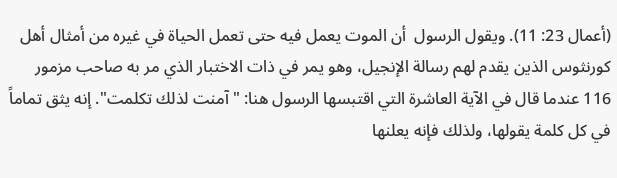(أعمال 23: 11). ويقول الرسول  أن الموت يعمل فيه حتى تعمل الحياة في غيره من أمثال أهل كورنثوس الذين يقدم لهم رسالة الإنجيل، وهو يمر في ذات الاختبار الذي مر به صاحب مزمور 116 عندما قال في الآية العاشرة التي اقتبسها الرسول هنا: "آمنت لذلك تكلمت". إنه يثق تماماً في كل كلمة يقولها، ولذلك فإنه يعلنها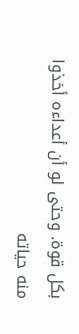بكل قوة. وحتى لو أن أعداءه أخذوا منه حياته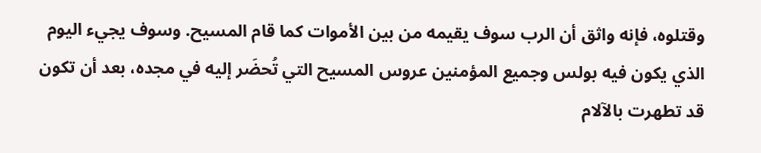وقتلوه، فإنه واثق أن الرب سوف يقيمه من بين الأموات كما قام المسيح. وسوف يجيء اليوم الذي يكون فيه بولس وجميع المؤمنين عروس المسيح التي تُحضَر إليه في مجده، بعد أن تكون قد تطهرت بالآلام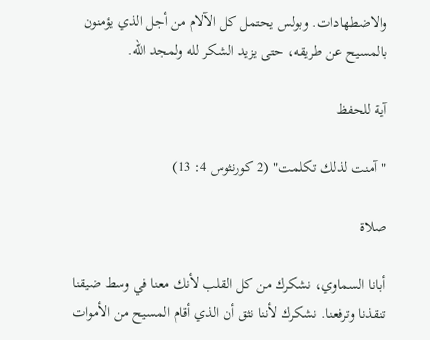والاضطهادات. وبولس يحتمل كل الآلام من أجل الذي يؤمنون بالمسيح عن طريقه، حتى يزيد الشكر لله ولمجد الله.

آية للحفظ

"آمنت لذلك تكلمت" (2 كورنثوس 4: 13)

صلاة

أبانا السماوي، نشكرك من كل القلب لأنك معنا في وسط ضيقنا تنقذنا وترفعنا. نشكرك لأننا نثق أن الذي أقام المسيح من الأموات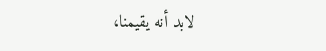لابد أنه يقيمنا،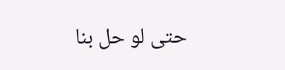حتى لو حل بنا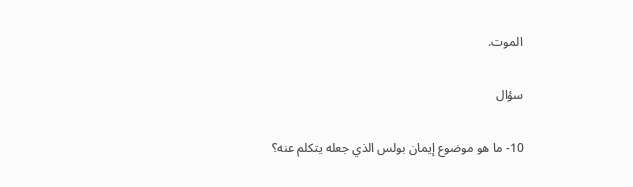الموت.

سؤال

10- ما هو موضوع إيمان بولس الذي جعله يتكلم عنه؟